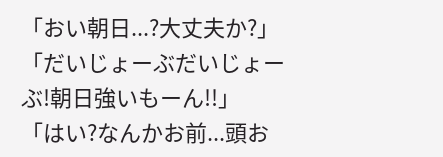「おい朝日...?大丈夫か?」
「だいじょーぶだいじょーぶ!朝日強いもーん!!」
「はい?なんかお前...頭お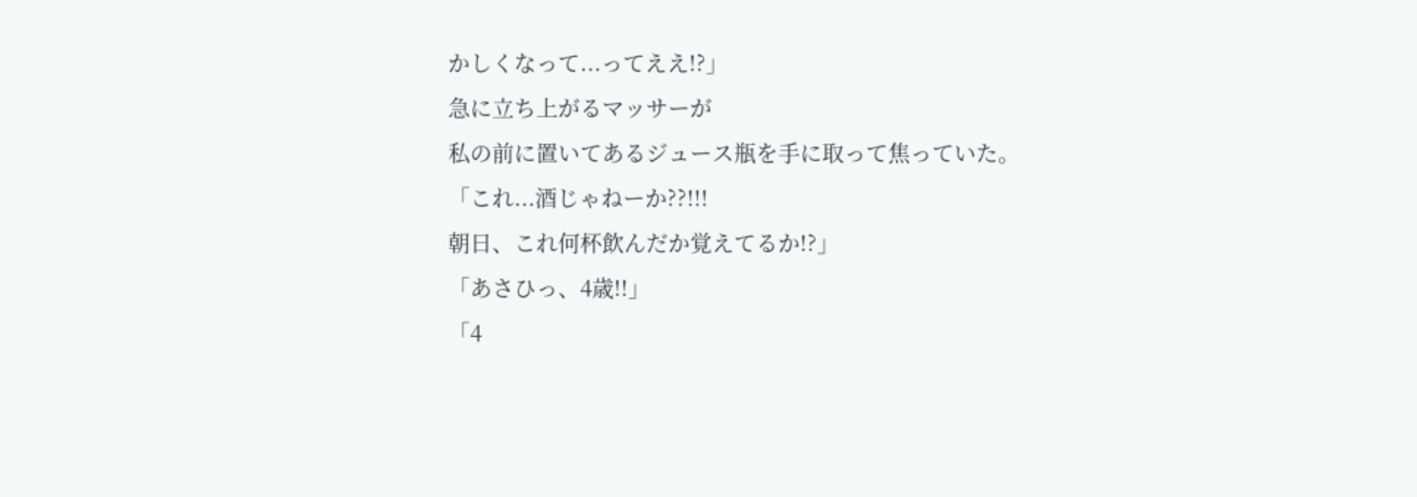かしくなって...ってええ!?」
急に立ち上がるマッサーが
私の前に置いてあるジュース瓶を手に取って焦っていた。
「これ...酒じゃねーか??!!!
朝日、これ何杯飲んだか覚えてるか!?」
「あさひっ、4歳!!」
「4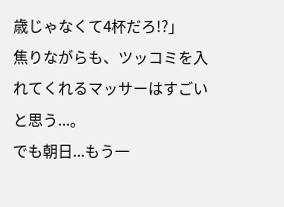歳じゃなくて4杯だろ!?」
焦りながらも、ツッコミを入れてくれるマッサーはすごいと思う...。
でも朝日...もう一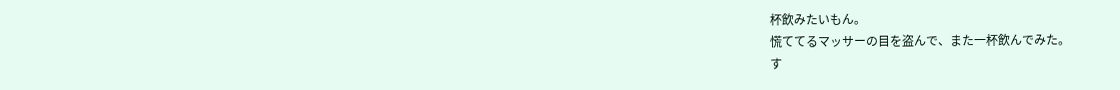杯飲みたいもん。
慌ててるマッサーの目を盗んで、また一杯飲んでみた。
す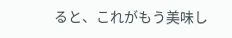ると、これがもう美味し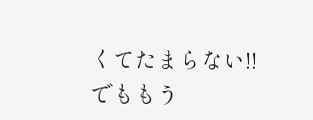くてたまらない!!
でももう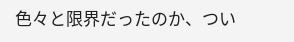色々と限界だったのか、つい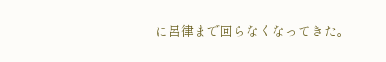に呂律まで回らなくなってきた。